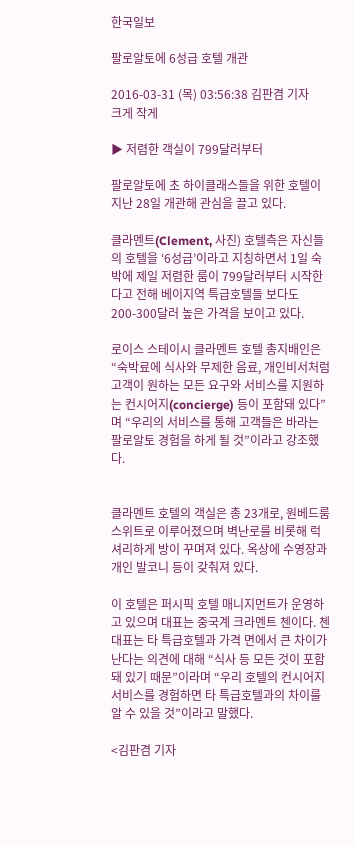한국일보

팔로알토에 6성급 호텔 개관

2016-03-31 (목) 03:56:38 김판겸 기자
크게 작게

▶ 저렴한 객실이 799달러부터

팔로알토에 초 하이클래스들을 위한 호텔이 지난 28일 개관해 관심을 끌고 있다.

클라멘트(Clement, 사진) 호텔측은 자신들의 호텔을 ‘6성급’이라고 지칭하면서 1일 숙박에 제일 저렴한 룸이 799달러부터 시작한다고 전해 베이지역 특급호텔들 보다도 200-300달러 높은 가격을 보이고 있다.

로이스 스테이시 클라멘트 호텔 총지배인은 “숙박료에 식사와 무제한 음료, 개인비서처럼 고객이 원하는 모든 요구와 서비스를 지원하는 컨시어지(concierge) 등이 포함돼 있다”며 “우리의 서비스를 통해 고객들은 바라는 팔로알토 경험을 하게 될 것”이라고 강조했다.


클라멘트 호텔의 객실은 총 23개로, 원베드룸 스위트로 이루어졌으며 벽난로를 비롯해 럭셔리하게 방이 꾸며져 있다. 옥상에 수영장과 개인 발코니 등이 갖춰져 있다.

이 호텔은 퍼시픽 호텔 매니지먼트가 운영하고 있으며 대표는 중국계 크라멘트 첸이다. 첸 대표는 타 특급호텔과 가격 면에서 큰 차이가 난다는 의견에 대해 “식사 등 모든 것이 포함돼 있기 때문”이라며 “우리 호텔의 컨시어지 서비스를 경험하면 타 특급호텔과의 차이를 알 수 있을 것”이라고 말했다.

<김판겸 기자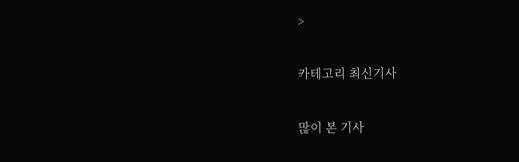>

카테고리 최신기사

많이 본 기사